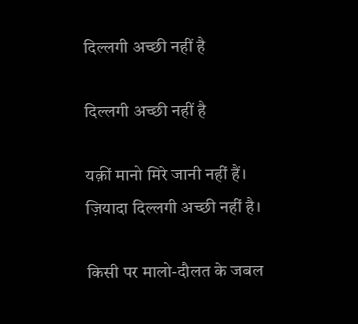दिल्लगी अच्छी नहीं है

दिल्लगी अच्छी नहीं है

यक़ीं मानो मिरे जानी नहीं हैं।
ज़ियादा दिल्लगी अच्छी नहीं है।

किसी पर मालो-दौलत के जबल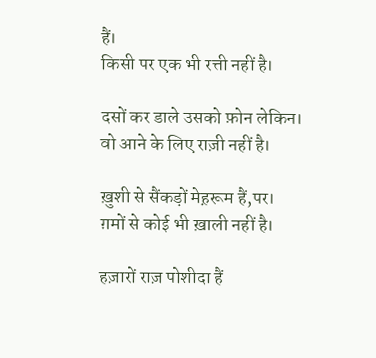हैं।
किसी पर एक भी रत्ती नहीं है।

दसों कर डाले उसको फ़ोन लेकिन।
वो आने के लिए राज़ी नहीं है।

ख़ुशी से सैंकड़ों मेह़रूम हैं,पर।
ग़मों से कोई भी ख़ाली नहीं है।

हज़ारों राज़ पोशीदा हैं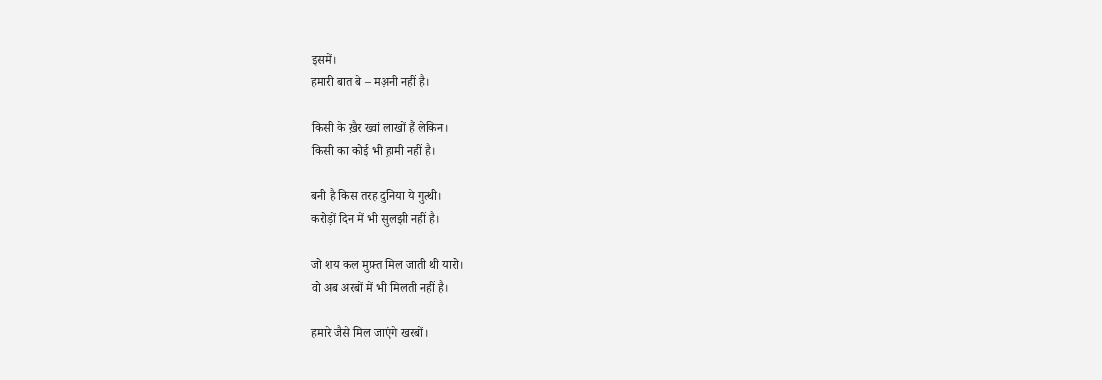इसमें।
हमारी बात बे – मअ़नी नहीं है।

किसी के ख़ैर ख्वां लाखों हैं लेकिन।
किसी का कोई भी ह़ामी नहीं है।

बनी है किस तरह दुनिया ये गुत्थी।
करोड़ों दिन में भी सुलझी नहीं है।

जो शय कल मुफ़्त मिल जाती थी यारो।
वो अब अरबों में भी मिलती नहीं है।

हमारे जैसे मिल जाएंगे खरबों।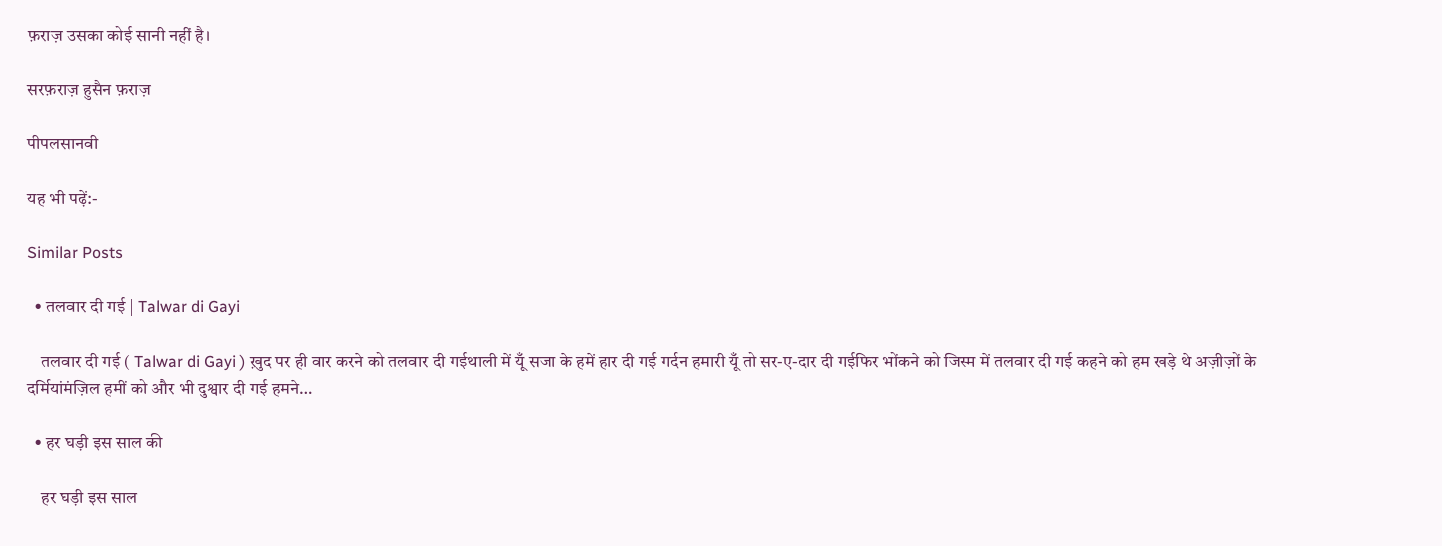फ़राज़ उसका कोई सानी नहीं है।

सरफ़राज़ हुसैन फ़राज़

पीपलसानवी

यह भी पढ़ें:-

Similar Posts

  • तलवार दी गई | Talwar di Gayi

    तलवार दी गई ( Talwar di Gayi ) ख़ुद पर ही वार करने को तलवार दी गईथाली में यूँ सजा के हमें हार दी गई गर्दन हमारी यूँ तो सर-ए-दार दी गईफिर भोंकने को जिस्म में तलवार दी गई कहने को हम खड़े थे अज़ीज़ों के दर्मियांमंज़िल हमीं को और भी दुश्वार दी गई हमने…

  • हर घड़ी इस साल की

    हर घड़ी इस साल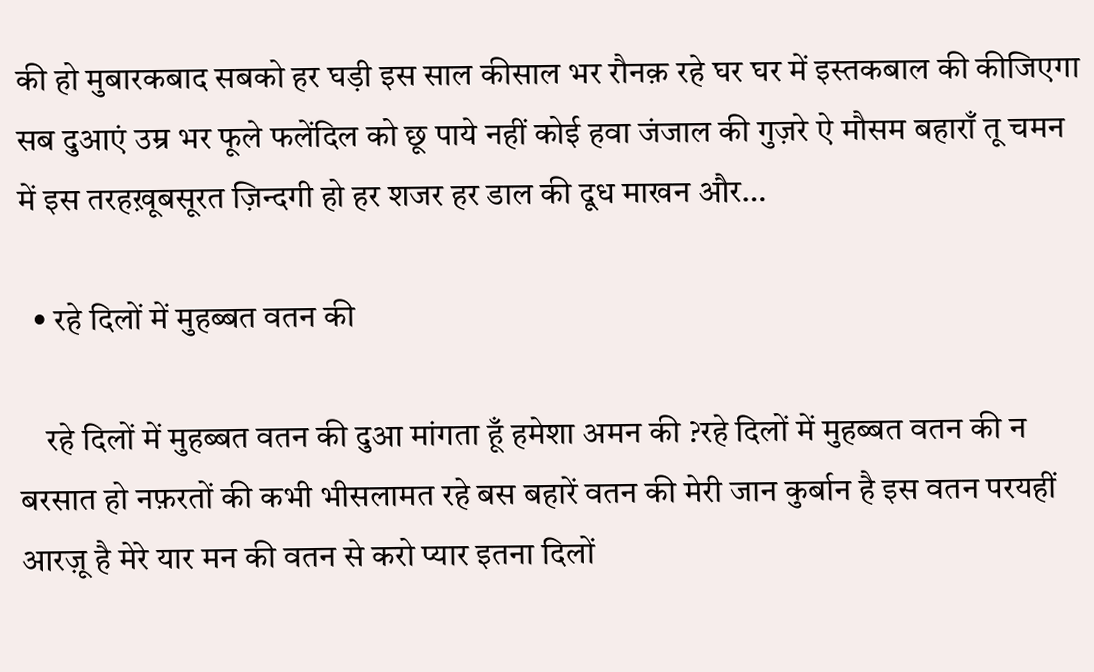की हो मुबारकबाद सबको हर घड़ी इस साल कीसाल भर रौनक़ रहे घर घर में इस्तकबाल की कीजिएगा सब दुआएं उम्र भर फूले फलेंदिल को छू पाये नहीं कोई हवा जंजाल की गुज़रे ऐ मौसम बहाराँ तू चमन में इस तरहख़ूबसूरत ज़िन्दगी हो हर शजर हर डाल की दूध माखन और…

  • रहे दिलों में मुहब्बत वतन की

    रहे दिलों में मुहब्बत वतन की दुआ मांगता हूँ हमेशा अमन की ?रहे दिलों में मुहब्बत वतन की न बरसात हो नफ़रतों की कभी भीसलामत रहे बस बहारें वतन की मेरी जान कुर्बान है इस वतन परयहीं आरज़ू है मेरे यार मन की वतन से करो प्यार इतना दिलों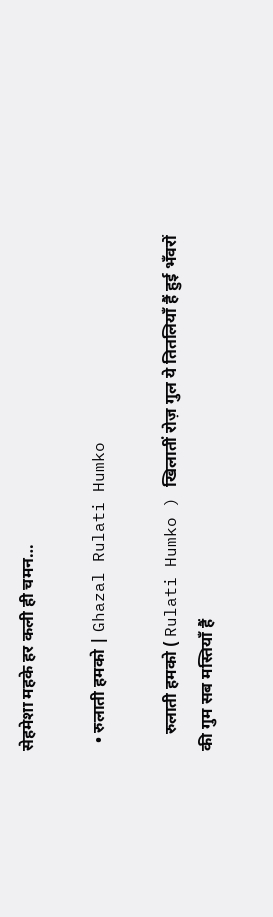सेहमेशा महके हर कली ही चमन…

  • रुलाती हमको | Ghazal Rulati Humko

    रुलाती हमको ( Rulati Humko ) खिलातीं रोज़ गुल ये तितलियाँ हैं हुई भँवरों की गुम सब मस्तियाँ हैं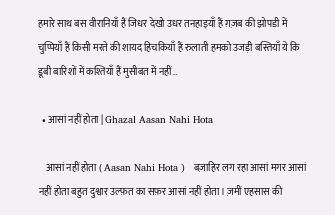हमारे साथ बस वीरानियाँ हैं जिधर देखो उधर तनहाइयाँ हैं ग़ज़ब की झोपडी में चुप्पियाँ हैं किसी मरते की शायद हिचकियाँ हैं रुलाती हमको उजड़ी बस्तियाँ ये कि डूबी बारिशों में कश्तियाँ हैं मुसीबत में नहीं…

  • आसां नहीं होता | Ghazal Aasan Nahi Hota

    आसां नहीं होता ( Aasan Nahi Hota )   बज़ाहिर लग रहा आसां मगर आसां नहीं होता बहुत दुश्वार उल्फ़त का सफ़र आसां नहीं होता। ज़मीं एहसास की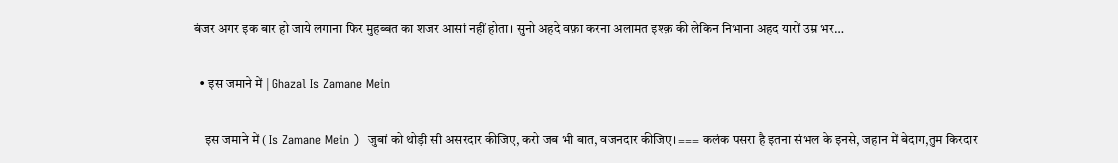बंजर अगर इक बार हो जाये लगाना फिर मुहब्बत का शजर आसां नहीं होता। सुनो अहदे वफ़ा करना अलामत इश्क़ की लेकिन निभाना अहद यारों उम्र भर…

  • इस जमाने में | Ghazal Is Zamane Mein

    इस जमाने में ( Is Zamane Mein )  जुबां को थोड़ी सी असरदार कीजिए, करो जब भी बात, वजनदार कीजिए। === कलंक पसरा है इतना संभल के इनसे, जहान में बेदाग,तुम किरदार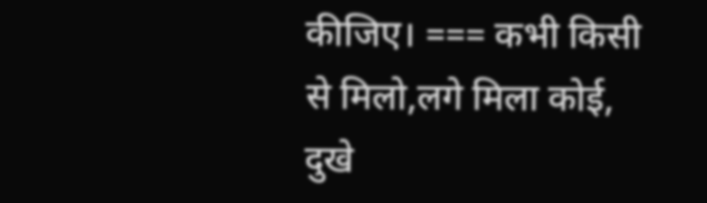कीजिए। === कभी किसी से मिलो,लगे मिला कोई, दुखे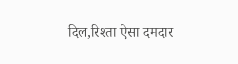दिल,रिश्ता ऐसा दमदार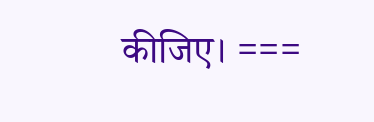कीजिए। ===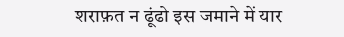शराफ़त न ढूंढो इस जमाने में यार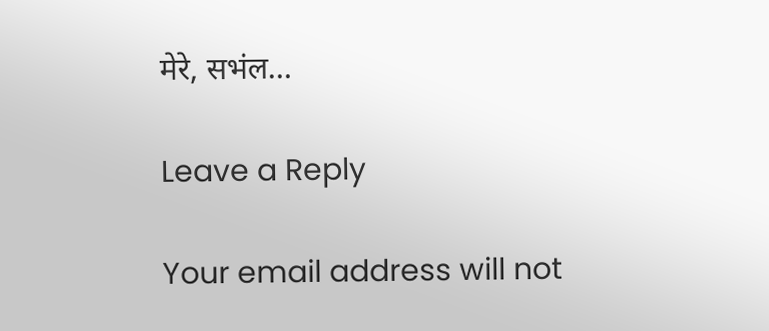मेरे, सभंल…

Leave a Reply

Your email address will not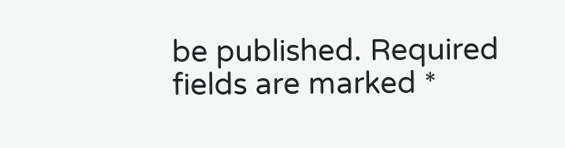be published. Required fields are marked *